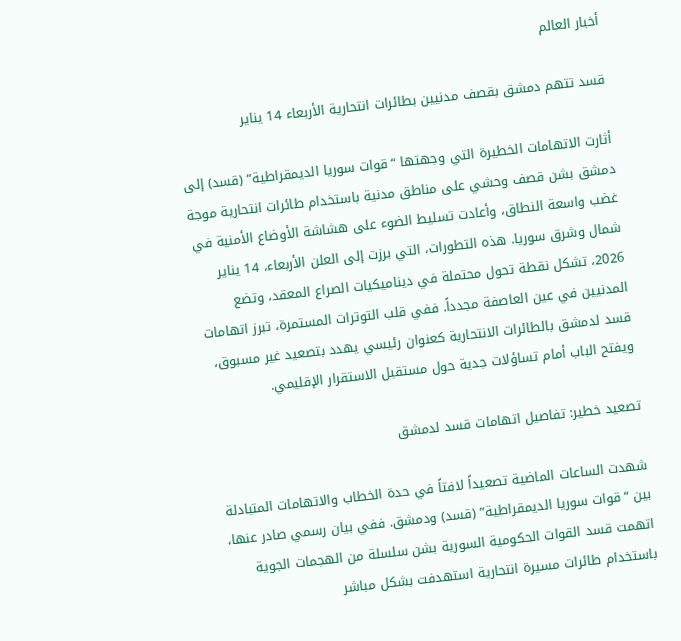أخبار العالم

قسد تتهم دمشق بقصف مدنيين بطائرات انتحارية الأربعاء 14 يناير

أثارت الاتهامات الخطيرة التي وجهتها “قوات سوريا الديمقراطية” (قسد) إلى دمشق بشن قصف وحشي على مناطق مدنية باستخدام طائرات انتحارية موجة غضب واسعة النطاق، وأعادت تسليط الضوء على هشاشة الأوضاع الأمنية في شمال وشرق سوريا. هذه التطورات، التي برزت إلى العلن الأربعاء، 14 يناير 2026، تشكل نقطة تحول محتملة في ديناميكيات الصراع المعقد، وتضع المدنيين في عين العاصفة مجدداً. ففي قلب التوترات المستمرة، تبرز اتهامات قسد لدمشق بالطائرات الانتحارية كعنوان رئيسي يهدد بتصعيد غير مسبوق، ويفتح الباب أمام تساؤلات جدية حول مستقبل الاستقرار الإقليمي.

تصعيد خطير: تفاصيل اتهامات قسد لدمشق

شهدت الساعات الماضية تصعيداً لافتاً في حدة الخطاب والاتهامات المتبادلة بين “قوات سوريا الديمقراطية” (قسد) ودمشق. ففي بيان رسمي صادر عنها، اتهمت قسد القوات الحكومية السورية بشن سلسلة من الهجمات الجوية باستخدام طائرات مسيرة انتحارية استهدفت بشكل مباشر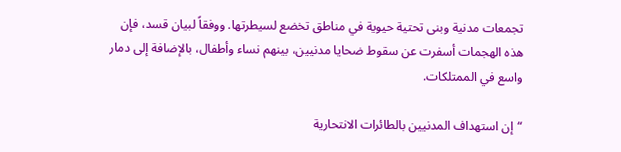تجمعات مدنية وبنى تحتية حيوية في مناطق تخضع لسيطرتها. ووفقاً لبيان قسد، فإن هذه الهجمات أسفرت عن سقوط ضحايا مدنيين، بينهم نساء وأطفال، بالإضافة إلى دمار واسع في الممتلكات.

“إن استهداف المدنيين بالطائرات الانتحارية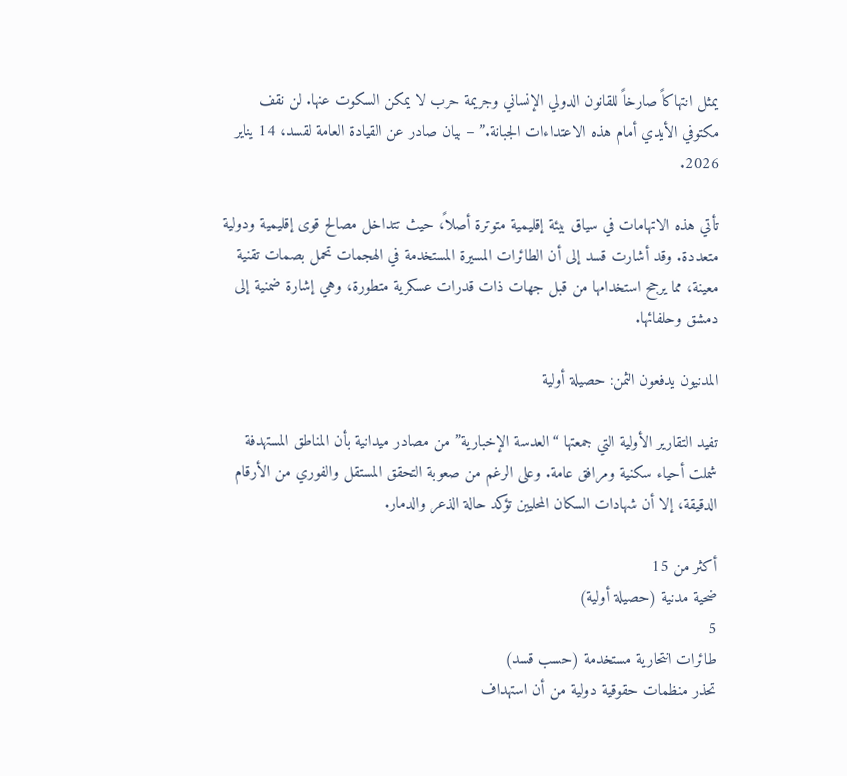يمثل انتهاكاً صارخاً للقانون الدولي الإنساني وجريمة حرب لا يمكن السكوت عنها. لن نقف مكتوفي الأيدي أمام هذه الاعتداءات الجبانة.” – بيان صادر عن القيادة العامة لقسد، 14 يناير 2026.

تأتي هذه الاتهامات في سياق بيئة إقليمية متوترة أصلاً، حيث تتداخل مصالح قوى إقليمية ودولية متعددة. وقد أشارت قسد إلى أن الطائرات المسيرة المستخدمة في الهجمات تحمل بصمات تقنية معينة، مما يرجح استخدامها من قبل جهات ذات قدرات عسكرية متطورة، وهي إشارة ضمنية إلى دمشق وحلفائها.

المدنيون يدفعون الثمن: حصيلة أولية

تفيد التقارير الأولية التي جمعتها “العدسة الإخبارية” من مصادر ميدانية بأن المناطق المستهدفة شملت أحياء سكنية ومرافق عامة. وعلى الرغم من صعوبة التحقق المستقل والفوري من الأرقام الدقيقة، إلا أن شهادات السكان المحليين تؤكد حالة الذعر والدمار.

أكثر من 15
ضحية مدنية (حصيلة أولية)
5
طائرات انتحارية مستخدمة (حسب قسد)
تحذر منظمات حقوقية دولية من أن استهداف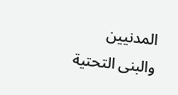المدنيين والبنى التحتية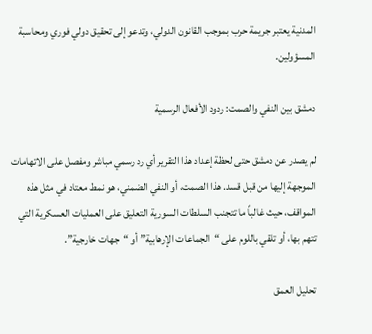المدنية يعتبر جريمة حرب بموجب القانون الدولي، وتدعو إلى تحقيق دولي فوري ومحاسبة المسؤولين.

دمشق بين النفي والصمت: ردود الأفعال الرسمية

لم يصدر عن دمشق حتى لحظة إعداد هذا التقرير أي رد رسمي مباشر ومفصل على الاتهامات الموجهة إليها من قبل قسد. هذا الصمت، أو النفي الضمني، هو نمط معتاد في مثل هذه المواقف، حيث غالباً ما تتجنب السلطات السورية التعليق على العمليات العسكرية التي تتهم بها، أو تلقي باللوم على “الجماعات الإرهابية” أو “جهات خارجية”.

تحليل العمق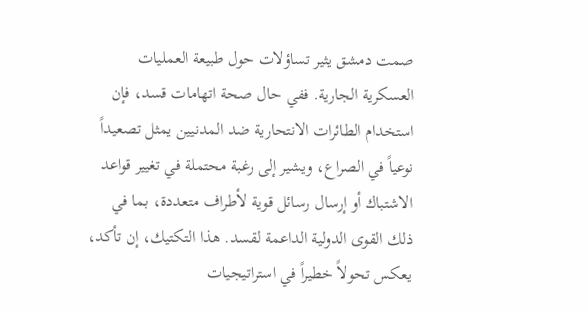صمت دمشق يثير تساؤلات حول طبيعة العمليات العسكرية الجارية. ففي حال صحة اتهامات قسد، فإن استخدام الطائرات الانتحارية ضد المدنيين يمثل تصعيداً نوعياً في الصراع، ويشير إلى رغبة محتملة في تغيير قواعد الاشتباك أو إرسال رسائل قوية لأطراف متعددة، بما في ذلك القوى الدولية الداعمة لقسد. هذا التكتيك، إن تأكد، يعكس تحولاً خطيراً في استراتيجيات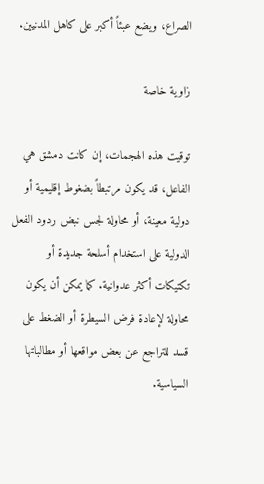الصراع، ويضع عبئاً أكبر على كاهل المدنيين.

زاوية خاصة

توقيت هذه الهجمات، إن كانت دمشق هي الفاعل، قد يكون مرتبطاً بضغوط إقليمية أو دولية معينة، أو محاولة لجس نبض ردود الفعل الدولية على استخدام أسلحة جديدة أو تكتيكات أكثر عدوانية. كما يمكن أن يكون محاولة لإعادة فرض السيطرة أو الضغط على قسد للتراجع عن بعض مواقعها أو مطالباتها السياسية.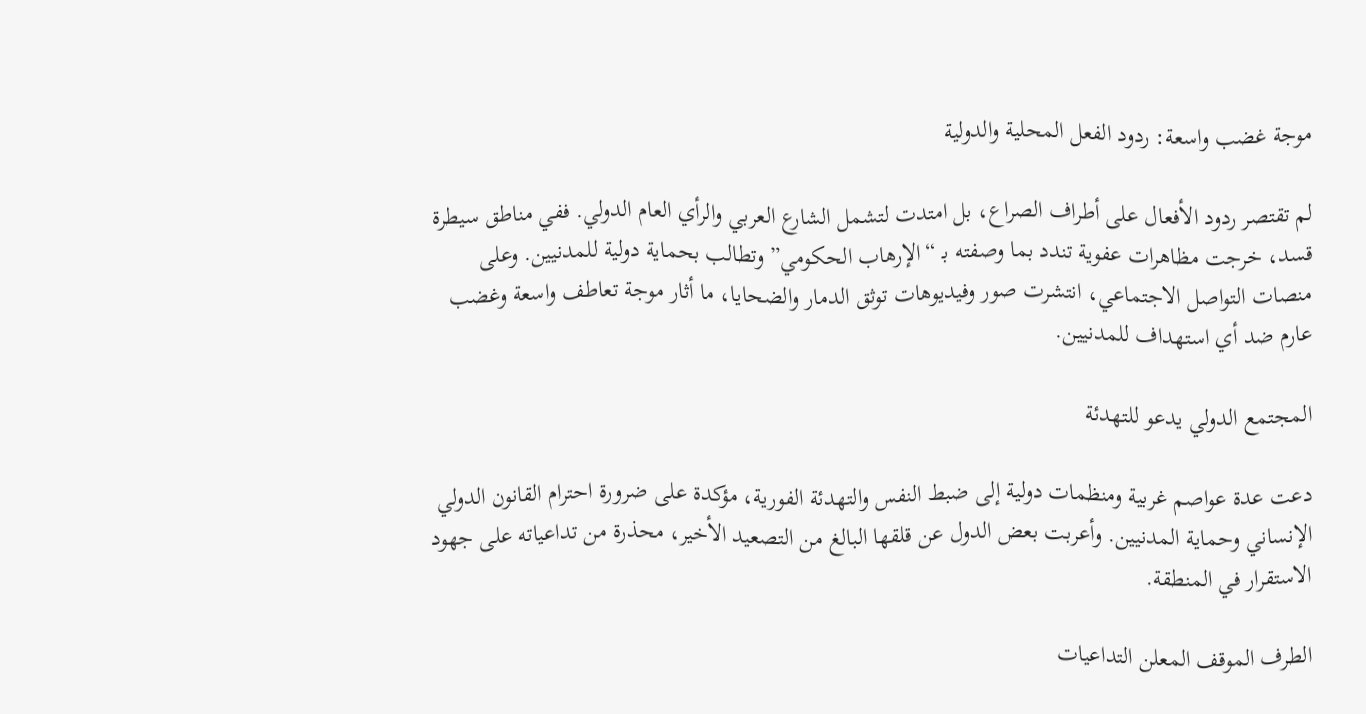موجة غضب واسعة: ردود الفعل المحلية والدولية

لم تقتصر ردود الأفعال على أطراف الصراع، بل امتدت لتشمل الشارع العربي والرأي العام الدولي. ففي مناطق سيطرة قسد، خرجت مظاهرات عفوية تندد بما وصفته بـ “الإرهاب الحكومي” وتطالب بحماية دولية للمدنيين. وعلى منصات التواصل الاجتماعي، انتشرت صور وفيديوهات توثق الدمار والضحايا، ما أثار موجة تعاطف واسعة وغضب عارم ضد أي استهداف للمدنيين.

المجتمع الدولي يدعو للتهدئة

دعت عدة عواصم غربية ومنظمات دولية إلى ضبط النفس والتهدئة الفورية، مؤكدة على ضرورة احترام القانون الدولي الإنساني وحماية المدنيين. وأعربت بعض الدول عن قلقها البالغ من التصعيد الأخير، محذرة من تداعياته على جهود الاستقرار في المنطقة.

الطرف الموقف المعلن التداعيات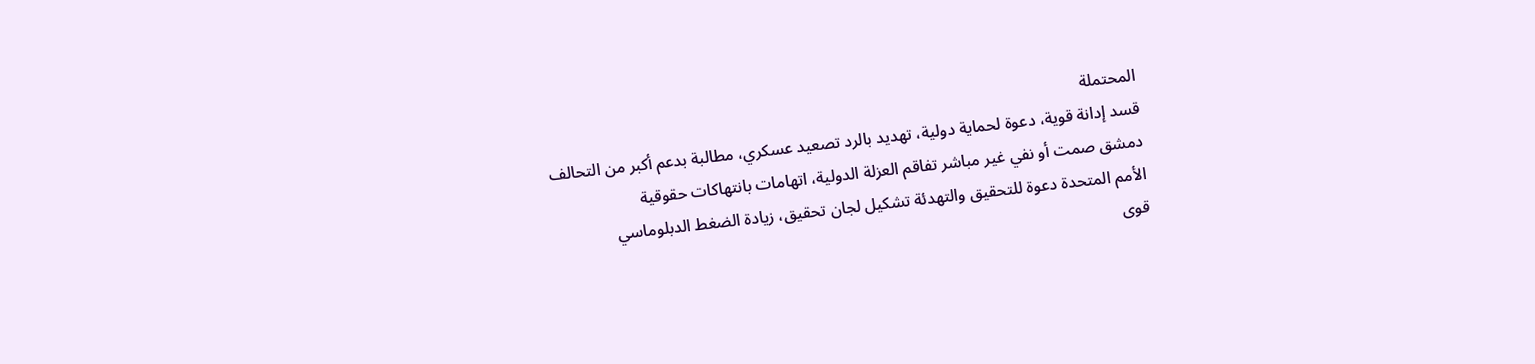المحتملة
قسد إدانة قوية، دعوة لحماية دولية، تهديد بالرد تصعيد عسكري، مطالبة بدعم أكبر من التحالف
دمشق صمت أو نفي غير مباشر تفاقم العزلة الدولية، اتهامات بانتهاكات حقوقية
الأمم المتحدة دعوة للتحقيق والتهدئة تشكيل لجان تحقيق، زيادة الضغط الدبلوماسي
قوى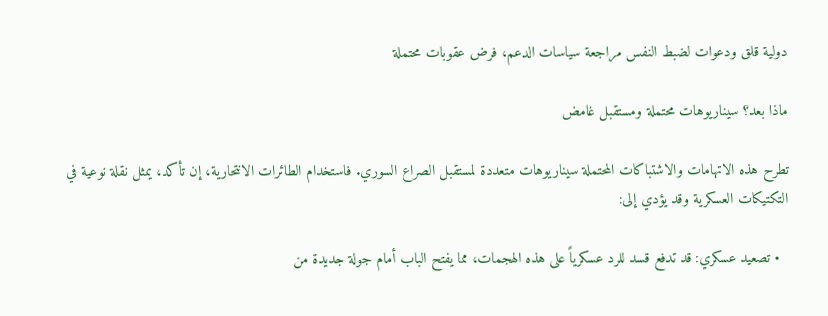دولية قلق ودعوات لضبط النفس مراجعة سياسات الدعم، فرض عقوبات محتملة

ماذا بعد؟ سيناريوهات محتملة ومستقبل غامض

تطرح هذه الاتهامات والاشتباكات المحتملة سيناريوهات متعددة لمستقبل الصراع السوري. فاستخدام الطائرات الانتحارية، إن تأكد، يمثل نقلة نوعية في التكتيكات العسكرية وقد يؤدي إلى:

  • تصعيد عسكري: قد تدفع قسد للرد عسكرياً على هذه الهجمات، مما يفتح الباب أمام جولة جديدة من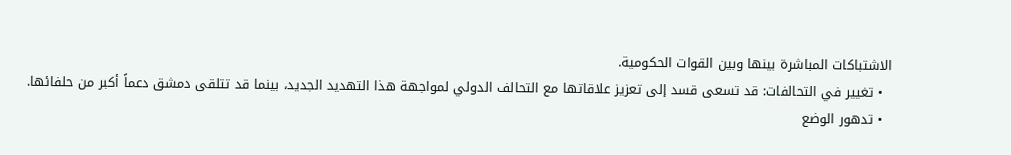الاشتباكات المباشرة بينها وبين القوات الحكومية.
  • تغيير في التحالفات: قد تسعى قسد إلى تعزيز علاقاتها مع التحالف الدولي لمواجهة هذا التهديد الجديد، بينما قد تتلقى دمشق دعماً أكبر من حلفائها.
  • تدهور الوضع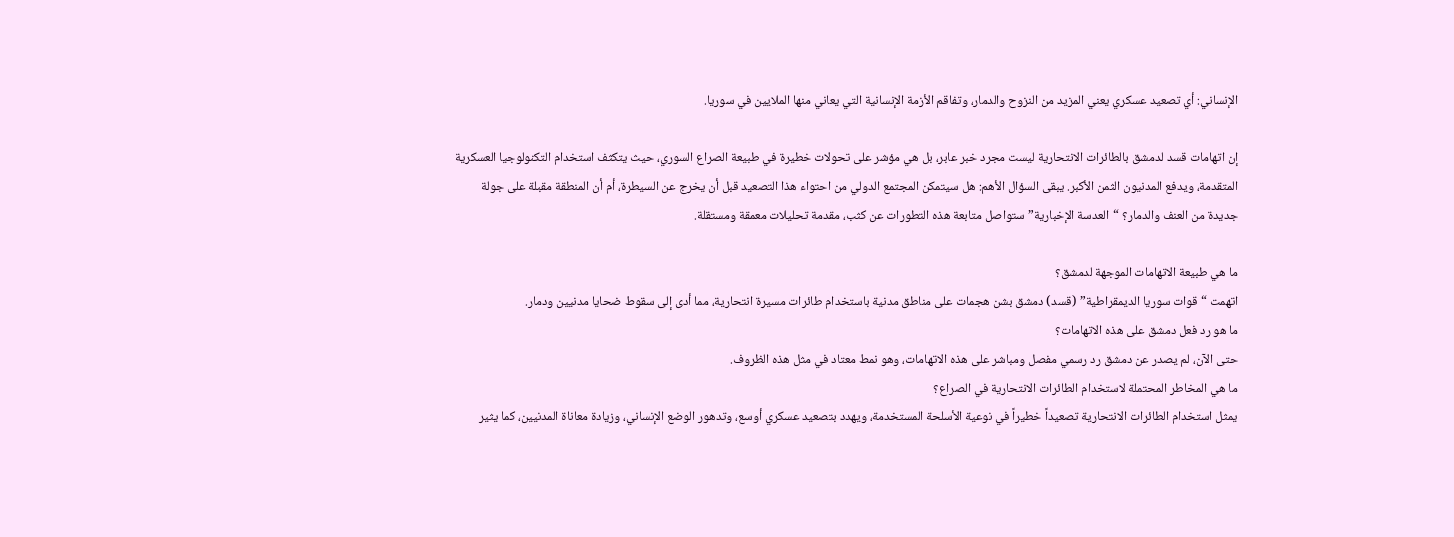الإنساني: أي تصعيد عسكري يعني المزيد من النزوح والدمار، وتفاقم الأزمة الإنسانية التي يعاني منها الملايين في سوريا.

إن اتهامات قسد لدمشق بالطائرات الانتحارية ليست مجرد خبر عابر، بل هي مؤشر على تحولات خطيرة في طبيعة الصراع السوري، حيث يتكثف استخدام التكنولوجيا العسكرية المتقدمة، ويدفع المدنيون الثمن الأكبر. يبقى السؤال الأهم: هل سيتمكن المجتمع الدولي من احتواء هذا التصعيد قبل أن يخرج عن السيطرة، أم أن المنطقة مقبلة على جولة جديدة من العنف والدمار؟ “العدسة الإخبارية” ستواصل متابعة هذه التطورات عن كثب، مقدمة تحليلات معمقة ومستقلة.

ما هي طبيعة الاتهامات الموجهة لدمشق؟
اتهمت “قوات سوريا الديمقراطية” (قسد) دمشق بشن هجمات على مناطق مدنية باستخدام طائرات مسيرة انتحارية، مما أدى إلى سقوط ضحايا مدنيين ودمار.
ما هو رد فعل دمشق على هذه الاتهامات؟
حتى الآن، لم يصدر عن دمشق رد رسمي مفصل ومباشر على هذه الاتهامات، وهو نمط معتاد في مثل هذه الظروف.
ما هي المخاطر المحتملة لاستخدام الطائرات الانتحارية في الصراع؟
يمثل استخدام الطائرات الانتحارية تصعيداً خطيراً في نوعية الأسلحة المستخدمة، ويهدد بتصعيد عسكري أوسع، وتدهور الوضع الإنساني، وزيادة معاناة المدنيين، كما يثير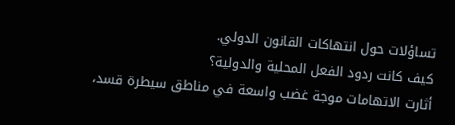تساؤلات حول انتهاكات القانون الدولي.
كيف كانت ردود الفعل المحلية والدولية؟
أثارت الاتهامات موجة غضب واسعة في مناطق سيطرة قسد،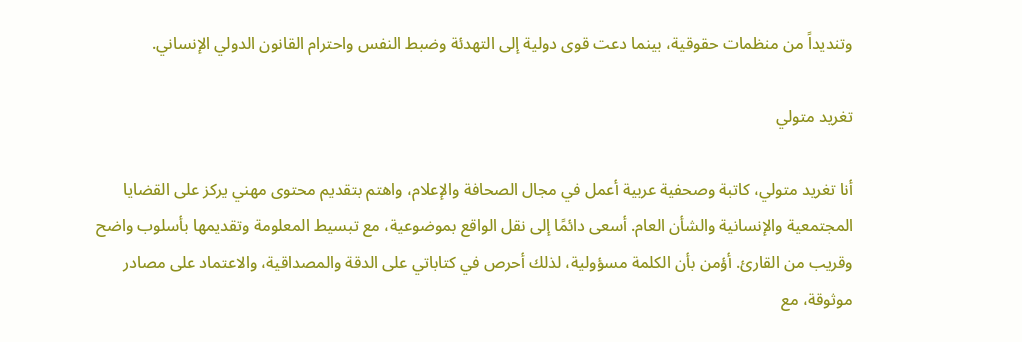وتنديداً من منظمات حقوقية، بينما دعت قوى دولية إلى التهدئة وضبط النفس واحترام القانون الدولي الإنساني.

تغريد متولي

أنا تغريد متولي، كاتبة وصحفية عربية أعمل في مجال الصحافة والإعلام، واهتم بتقديم محتوى مهني يركز على القضايا المجتمعية والإنسانية والشأن العام. أسعى دائمًا إلى نقل الواقع بموضوعية، مع تبسيط المعلومة وتقديمها بأسلوب واضح وقريب من القارئ. أؤمن بأن الكلمة مسؤولية، لذلك أحرص في كتاباتي على الدقة والمصداقية، والاعتماد على مصادر موثوقة، مع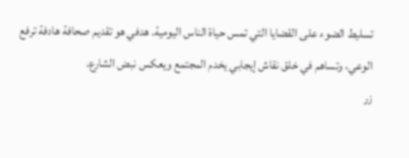تسليط الضوء على القضايا التي تمس حياة الناس اليومية. هدفي هو تقديم صحافة هادفة ترفع الوعي، وتساهم في خلق نقاش إيجابي يخدم المجتمع ويعكس نبض الشارع.
زر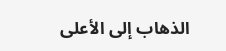الذهاب إلى الأعلى